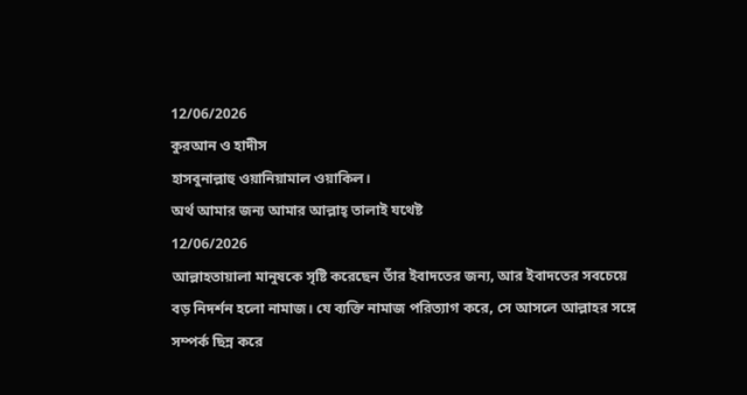12/06/2026
কুরআন ও হাদীস
হাসবুনাল্লাহু ওয়ানিয়ামাল ওয়াকিল।
অর্থ আমার জন্য আমার আল্লাহ্ তালাই যথেষ্ট
12/06/2026
আল্লাহতায়ালা মানুষকে সৃষ্টি করেছেন তাঁর ইবাদতের জন্য, আর ইবাদতের সবচেয়ে বড় নিদর্শন হলো নামাজ। যে ব্যক্তি নামাজ পরিত্যাগ করে, সে আসলে আল্লাহর সঙ্গে সম্পর্ক ছিন্ন করে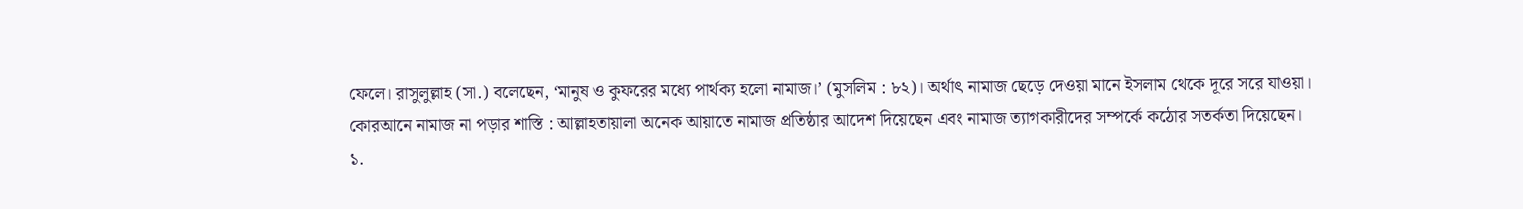ফেলে। রাসুলুল্লাহ (সা.) বলেছেন, ‘মানুষ ও কুফরের মধ্যে পার্থক্য হলো নামাজ।’ (মুসলিম : ৮২)। অর্থাৎ নামাজ ছেড়ে দেওয়া মানে ইসলাম থেকে দূরে সরে যাওয়া।
কোরআনে নামাজ না পড়ার শাস্তি : আল্লাহতায়ালা অনেক আয়াতে নামাজ প্রতিষ্ঠার আদেশ দিয়েছেন এবং নামাজ ত্যাগকারীদের সম্পর্কে কঠোর সতর্কতা দিয়েছেন।
১.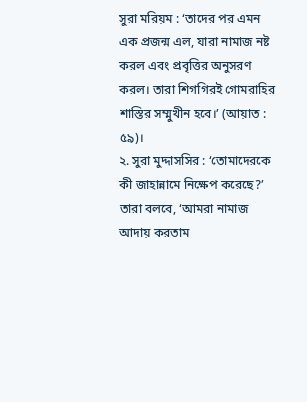সুরা মরিয়ম : ‘তাদের পর এমন এক প্রজন্ম এল, যারা নামাজ নষ্ট করল এবং প্রবৃত্তির অনুসরণ করল। তারা শিগগিরই গোমরাহির শাস্তির সম্মুখীন হবে।’ (আয়াত : ৫৯)।
২. সুরা মুদ্দাসসির : ‘তোমাদেরকে কী জাহান্নামে নিক্ষেপ করেছে?’ তারা বলবে, ‘আমরা নামাজ আদায় করতাম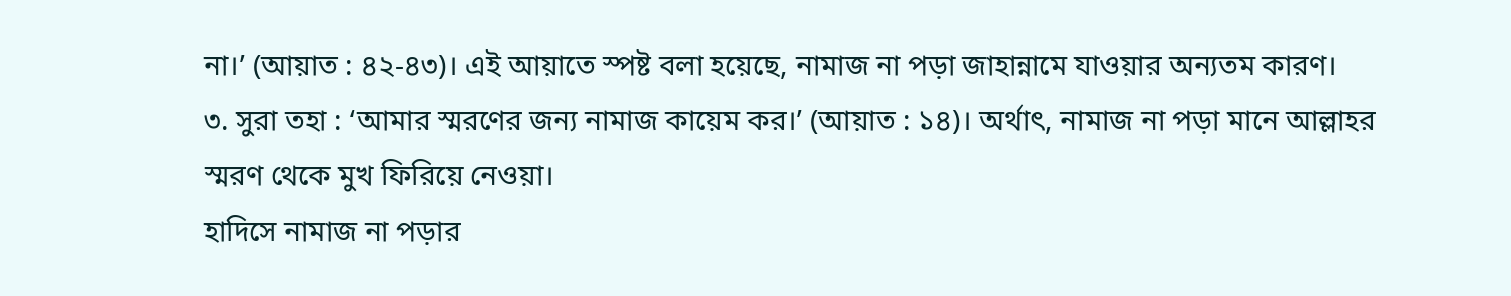না।’ (আয়াত : ৪২-৪৩)। এই আয়াতে স্পষ্ট বলা হয়েছে, নামাজ না পড়া জাহান্নামে যাওয়ার অন্যতম কারণ।
৩. সুরা তহা : ‘আমার স্মরণের জন্য নামাজ কায়েম কর।’ (আয়াত : ১৪)। অর্থাৎ, নামাজ না পড়া মানে আল্লাহর স্মরণ থেকে মুখ ফিরিয়ে নেওয়া।
হাদিসে নামাজ না পড়ার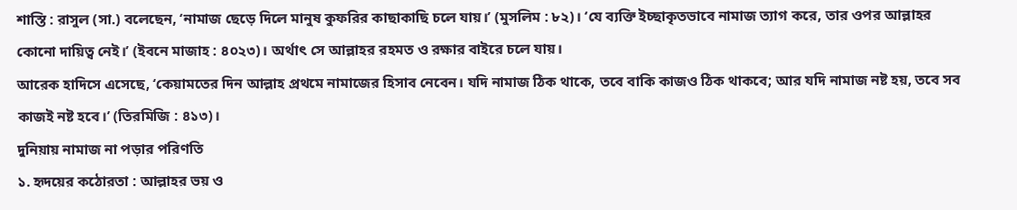শাস্তি : রাসুল (সা.) বলেছেন, ‘নামাজ ছেড়ে দিলে মানুষ কুফরির কাছাকাছি চলে যায়।’ (মুসলিম : ৮২)। ‘যে ব্যক্তি ইচ্ছাকৃতভাবে নামাজ ত্যাগ করে, তার ওপর আল্লাহর কোনো দায়িত্ব নেই।’ (ইবনে মাজাহ : ৪০২৩)। অর্থাৎ সে আল্লাহর রহমত ও রক্ষার বাইরে চলে যায়।
আরেক হাদিসে এসেছে, ‘কেয়ামতের দিন আল্লাহ প্রথমে নামাজের হিসাব নেবেন। যদি নামাজ ঠিক থাকে, তবে বাকি কাজও ঠিক থাকবে; আর যদি নামাজ নষ্ট হয়, তবে সব কাজই নষ্ট হবে।’ (তিরমিজি : ৪১৩)।
দুনিয়ায় নামাজ না পড়ার পরিণতি
১. হৃদয়ের কঠোরতা : আল্লাহর ভয় ও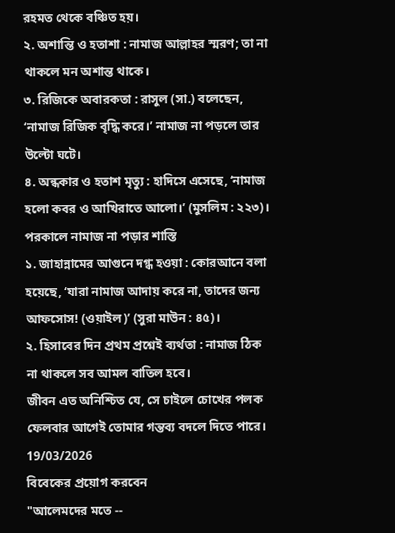রহমত থেকে বঞ্চিত হয়।
২. অশান্তি ও হতাশা : নামাজ আল্লাহর স্মরণ; তা না থাকলে মন অশান্ত থাকে।
৩. রিজিকে অবারকতা : রাসুল (সা.) বলেছেন, ‘নামাজ রিজিক বৃদ্ধি করে।’ নামাজ না পড়লে তার উল্টো ঘটে।
৪. অন্ধকার ও হতাশ মৃত্যু : হাদিসে এসেছে, ‘নামাজ হলো কবর ও আখিরাতে আলো।’ (মুসলিম : ২২৩)।
পরকালে নামাজ না পড়ার শাস্তি
১. জাহান্নামের আগুনে দগ্ধ হওয়া : কোরআনে বলা হয়েছে, ‘যারা নামাজ আদায় করে না, তাদের জন্য আফসোস! (ওয়াইল)’ (সুরা মাউন : ৪৫)।
২. হিসাবের দিন প্রথম প্রশ্নেই ব্যর্থতা : নামাজ ঠিক না থাকলে সব আমল বাতিল হবে।
জীবন এত অনিশ্চিত যে, সে চাইলে চোখের পলক ফেলবার আগেই তোমার গন্তব্য বদলে দিতে পারে।
19/03/2026
বিবেকের প্রয়োগ করবেন
"আলেমদের মতে --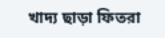খাদ্য ছাড়া ফিতরা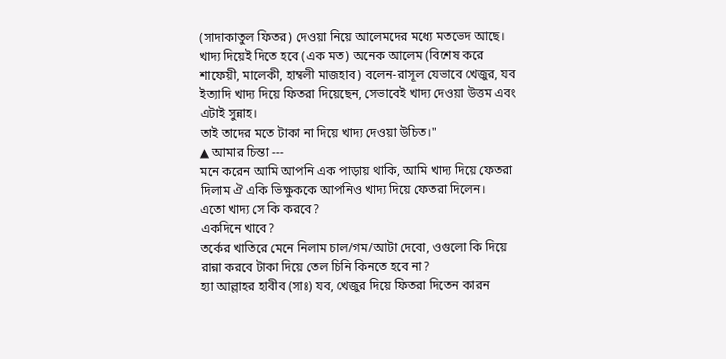(সাদাকাতুল ফিতর) দেওয়া নিয়ে আলেমদের মধ্যে মতভেদ আছে।
খাদ্য দিয়েই দিতে হবে (এক মত) অনেক আলেম (বিশেষ করে শাফেয়ী, মালেকী, হাম্বলী মাজহাব) বলেন-রাসূল যেভাবে খেজুর, যব ইত্যাদি খাদ্য দিয়ে ফিতরা দিয়েছেন, সেভাবেই খাদ্য দেওয়া উত্তম এবং এটাই সুন্নাহ।
তাই তাদের মতে টাকা না দিয়ে খাদ্য দেওয়া উচিত।"
▲ আমার চিন্তা ---
মনে করেন আমি আপনি এক পাড়ায় থাকি, আমি খাদ্য দিয়ে ফেতরা দিলাম ঐ একি ভিক্ষুককে আপনিও খাদ্য দিয়ে ফেতরা দিলেন।
এতো খাদ্য সে কি করবে?
একদিনে খাবে?
তর্কের খাতিরে মেনে নিলাম চাল/গম/আটা দেবো, ওগুলো কি দিয়ে রান্না করবে টাকা দিয়ে তেল চিনি কিনতে হবে না?
হ্যা আল্লাহর হাবীব (সাঃ) যব, খেজুর দিয়ে ফিতরা দিতেন কারন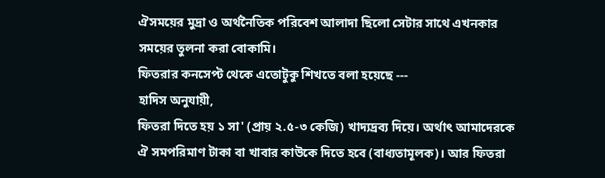ঐসময়ের মুদ্রা ও অর্থনৈতিক পরিবেশ আলাদা ছিলো সেটার সাথে এখনকার সময়ের তুলনা করা বোকামি।
ফিতরার কনসেপ্ট থেকে এতোটুকু শিখতে বলা হয়েছে ---
হাদিস অনুযায়ী,
ফিতরা দিতে হয় ১ সা' (প্রায় ২.৫-৩ কেজি) খাদ্যদ্রব্য দিয়ে। অর্থাৎ আমাদেরকে ঐ সমপরিমাণ টাকা বা খাবার কাউকে দিতে হবে (বাধ্যতামূলক)। আর ফিতরা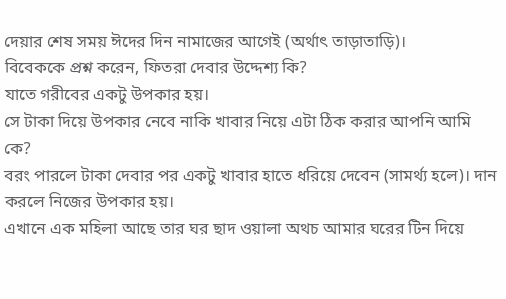দেয়ার শেষ সময় ঈদের দিন নামাজের আগেই (অর্থাৎ তাড়াতাড়ি)।
বিবেককে প্রশ্ন করেন, ফিতরা দেবার উদ্দেশ্য কি?
যাতে গরীবের একটু উপকার হয়।
সে টাকা দিয়ে উপকার নেবে নাকি খাবার নিয়ে এটা ঠিক করার আপনি আমি কে?
বরং পারলে টাকা দেবার পর একটু খাবার হাতে ধরিয়ে দেবেন (সামর্থ্য হলে)। দান করলে নিজের উপকার হয়।
এখানে এক মহিলা আছে তার ঘর ছাদ ওয়ালা অথচ আমার ঘরের টিন দিয়ে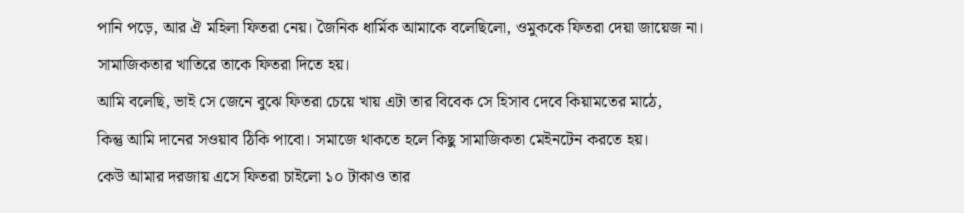পানি পড়ে, আর ঐ মহিলা ফিতরা নেয়। জৈনিক ধার্মিক আমাকে বলেছিলো, ওমুককে ফিতরা দেয়া জায়েজ না।
সামাজিকতার খাতিরে তাকে ফিতরা দিতে হয়।
আমি বলেছি, ভাই সে জেনে বুঝে ফিতরা চেয়ে খায় এটা তার বিবেক সে হিসাব দেবে কিয়ামতের মাঠে,
কিন্তু আমি দানের সওয়াব ঠিকি পাবো। সমাজে থাকতে হলে কিছু সামাজিকতা মেইনটেন করতে হয়।
কেউ আমার দরজায় এসে ফিতরা চাইলো ১০ টাকাও তার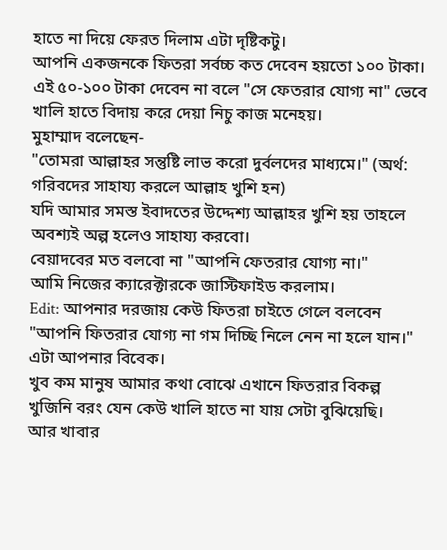হাতে না দিয়ে ফেরত দিলাম এটা দৃষ্টিকটু।
আপনি একজনকে ফিতরা সর্বচ্চ কত দেবেন হয়তো ১০০ টাকা। এই ৫০-১০০ টাকা দেবেন না বলে "সে ফেতরার যোগ্য না" ভেবে খালি হাতে বিদায় করে দেয়া নিচু কাজ মনেহয়।
মুহাম্মাদ বলেছেন-
"তোমরা আল্লাহর সন্তুষ্টি লাভ করো দুর্বলদের মাধ্যমে।" (অর্থ: গরিবদের সাহায্য করলে আল্লাহ খুশি হন)
যদি আমার সমস্ত ইবাদতের উদ্দেশ্য আল্লাহর খুশি হয় তাহলে অবশ্যই অল্প হলেও সাহায্য করবো।
বেয়াদবের মত বলবো না "আপনি ফেতরার যোগ্য না।"
আমি নিজের ক্যারেক্টারকে জাস্টিফাইড করলাম।
Edit: আপনার দরজায় কেউ ফিতরা চাইতে গেলে বলবেন "আপনি ফিতরার যোগ্য না গম দিচ্ছি নিলে নেন না হলে যান।"
এটা আপনার বিবেক।
খুব কম মানুষ আমার কথা বোঝে এখানে ফিতরার বিকল্প খুজিনি বরং যেন কেউ খালি হাতে না যায় সেটা বুঝিয়েছি।
আর খাবার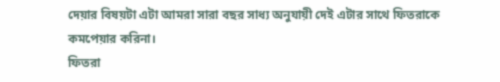দেয়ার বিষয়টা এটা আমরা সারা বছর সাধ্য অনুযায়ী দেই এটার সাথে ফিতরাকে কমপেয়ার করিনা।
ফিতরা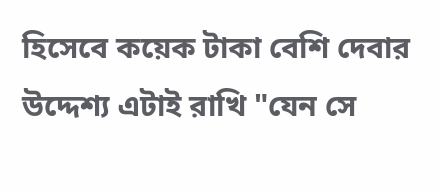হিসেবে কয়েক টাকা বেশি দেবার উদ্দেশ্য এটাই রাখি "যেন সে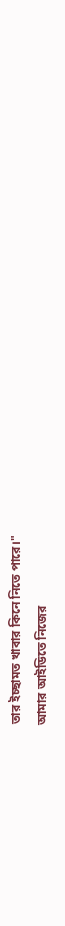তার ইচ্ছামত খাবার কিনে নিতে পারে।"
আমার আইডিতে নিজের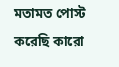মতামত পোস্ট করেছি কারো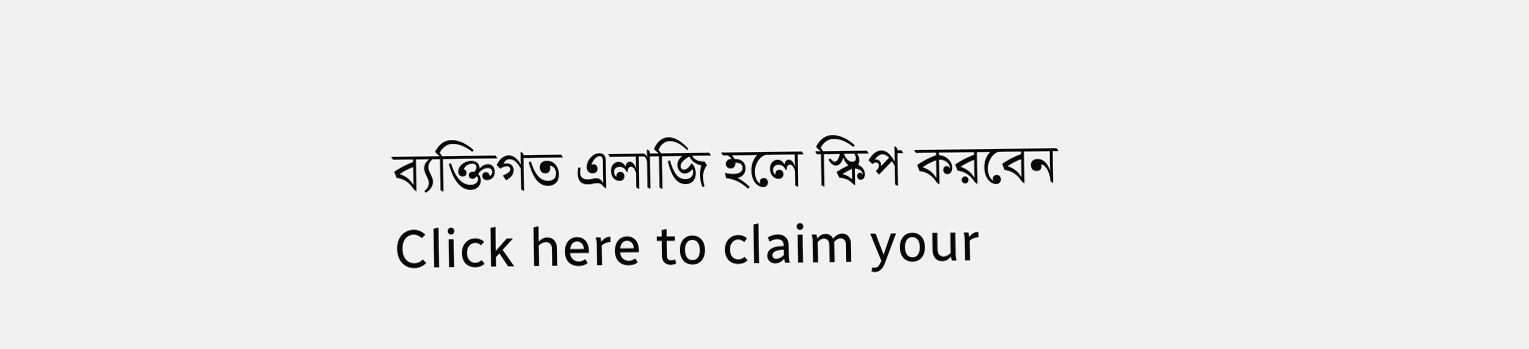ব্যক্তিগত এলাজি হলে স্কিপ করবেন
Click here to claim your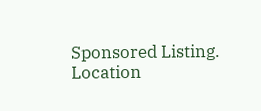Sponsored Listing.
Location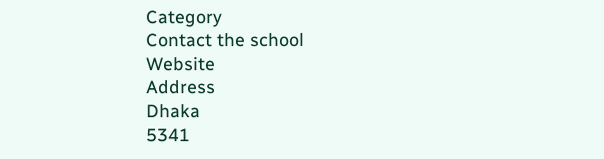Category
Contact the school
Website
Address
Dhaka
5341